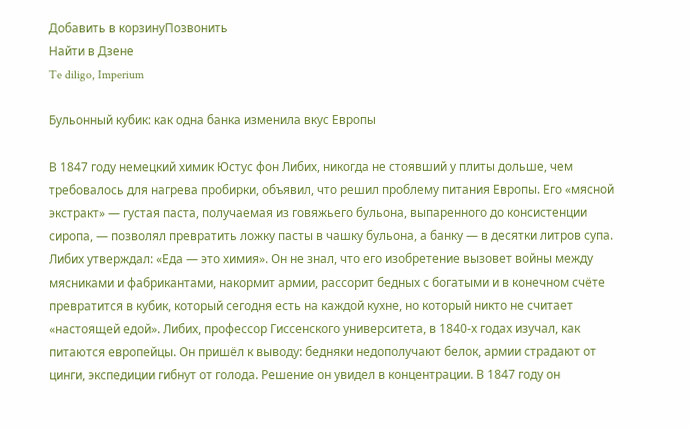Добавить в корзинуПозвонить
Найти в Дзене
Te diligo, Imperium

Бульонный кубик: как одна банка изменила вкус Европы

В 1847 году немецкий химик Юстус фон Либих, никогда не стоявший у плиты дольше, чем требовалось для нагрева пробирки, объявил, что решил проблему питания Европы. Его «мясной экстракт» — густая паста, получаемая из говяжьего бульона, выпаренного до консистенции сиропа, — позволял превратить ложку пасты в чашку бульона, а банку — в десятки литров супа. Либих утверждал: «Еда — это химия». Он не знал, что его изобретение вызовет войны между мясниками и фабрикантами, накормит армии, рассорит бедных с богатыми и в конечном счёте превратится в кубик, который сегодня есть на каждой кухне, но который никто не считает «настоящей едой». Либих, профессор Гиссенского университета, в 1840-х годах изучал, как питаются европейцы. Он пришёл к выводу: бедняки недополучают белок, армии страдают от цинги, экспедиции гибнут от голода. Решение он увидел в концентрации. В 1847 году он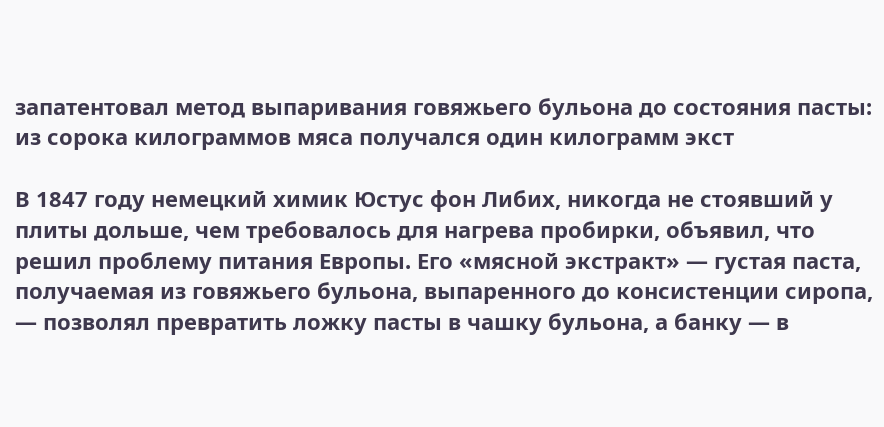запатентовал метод выпаривания говяжьего бульона до состояния пасты: из сорока килограммов мяса получался один килограмм экст

В 1847 году немецкий химик Юстус фон Либих, никогда не стоявший у плиты дольше, чем требовалось для нагрева пробирки, объявил, что решил проблему питания Европы. Его «мясной экстракт» — густая паста, получаемая из говяжьего бульона, выпаренного до консистенции сиропа, — позволял превратить ложку пасты в чашку бульона, а банку — в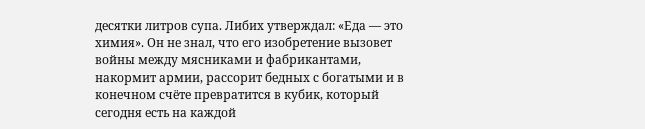десятки литров супа. Либих утверждал: «Еда — это химия». Он не знал, что его изобретение вызовет войны между мясниками и фабрикантами, накормит армии, рассорит бедных с богатыми и в конечном счёте превратится в кубик, который сегодня есть на каждой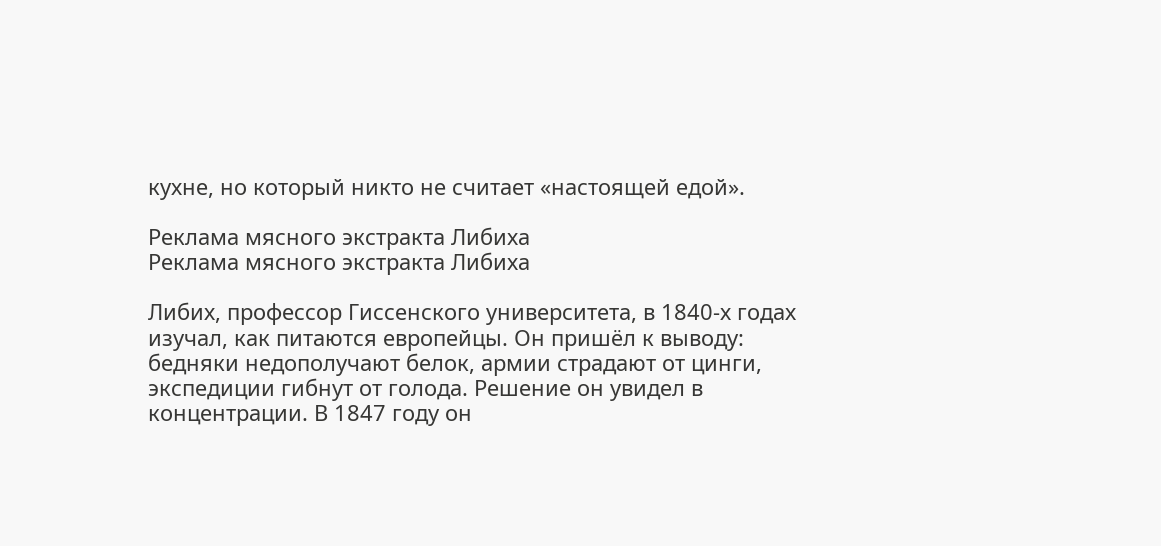кухне, но который никто не считает «настоящей едой».

Реклама мясного экстракта Либиха
Реклама мясного экстракта Либиха

Либих, профессор Гиссенского университета, в 1840-х годах изучал, как питаются европейцы. Он пришёл к выводу: бедняки недополучают белок, армии страдают от цинги, экспедиции гибнут от голода. Решение он увидел в концентрации. В 1847 году он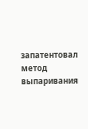запатентовал метод выпаривания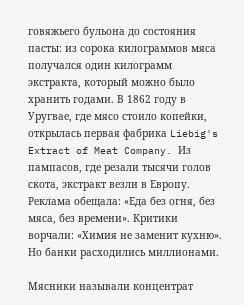говяжьего бульона до состояния пасты: из сорока килограммов мяса получался один килограмм экстракта, который можно было хранить годами. В 1862 году в Уругвае, где мясо стоило копейки, открылась первая фабрика Liebig's Extract of Meat Company. Из пампасов, где резали тысячи голов скота, экстракт везли в Европу. Реклама обещала: «Еда без огня, без мяса, без времени». Критики ворчали: «Химия не заменит кухню». Но банки расходились миллионами.

Мясники называли концентрат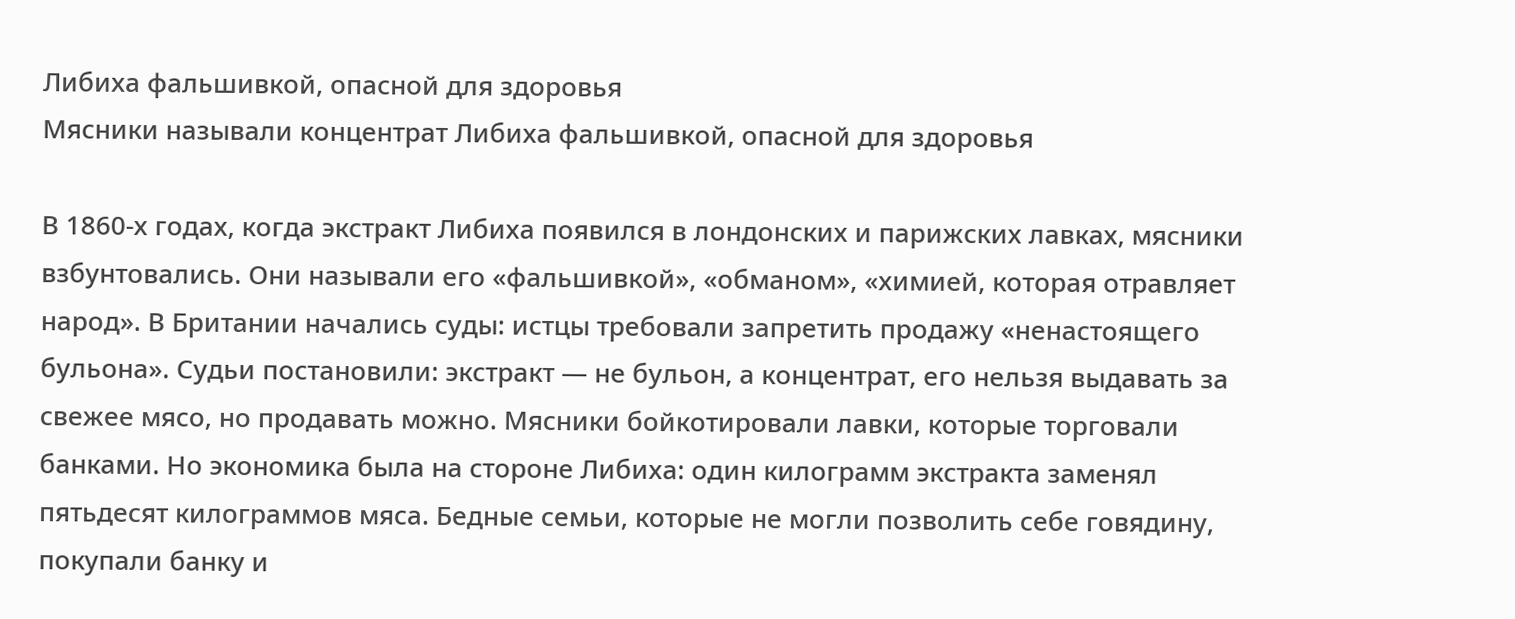Либиха фальшивкой, опасной для здоровья
Мясники называли концентрат Либиха фальшивкой, опасной для здоровья

В 1860-х годах, когда экстракт Либиха появился в лондонских и парижских лавках, мясники взбунтовались. Они называли его «фальшивкой», «обманом», «химией, которая отравляет народ». В Британии начались суды: истцы требовали запретить продажу «ненастоящего бульона». Судьи постановили: экстракт — не бульон, а концентрат, его нельзя выдавать за свежее мясо, но продавать можно. Мясники бойкотировали лавки, которые торговали банками. Но экономика была на стороне Либиха: один килограмм экстракта заменял пятьдесят килограммов мяса. Бедные семьи, которые не могли позволить себе говядину, покупали банку и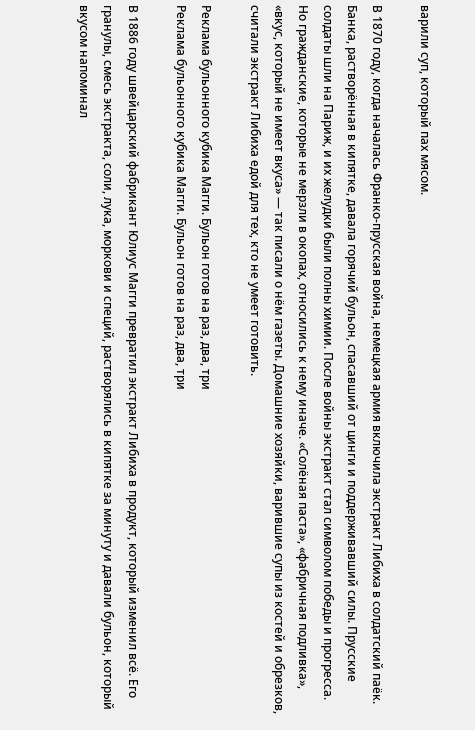варили суп, который пах мясом.

В 1870 году, когда началась Франко-прусская война, немецкая армия включила экстракт Либиха в солдатский паёк. Банка, растворённая в кипятке, давала горячий бульон, спасавший от цинги и поддерживавший силы. Прусские солдаты шли на Париж, и их желудки были полны химии. После войны экстракт стал символом победы и прогресса. Но гражданские, которые не мерзли в окопах, относились к нему иначе. «Солёная паста», «фабричная подливка», «вкус, который не имеет вкуса» — так писали о нём газеты. Домашние хозяйки, варившие супы из костей и обрезков, считали экстракт Либиха едой для тех, кто не умеет готовить.

Реклама бульонного кубика Магги. Бульон готов на раз, два, три
Реклама бульонного кубика Магги. Бульон готов на раз, два, три

В 1886 году швейцарский фабрикант Юлиус Магги превратил экстракт Либиха в продукт, который изменил всё. Его гранулы, смесь экстракта, соли, лука, моркови и специй, растворялись в кипятке за минуту и давали бульон, который вкусом напоминал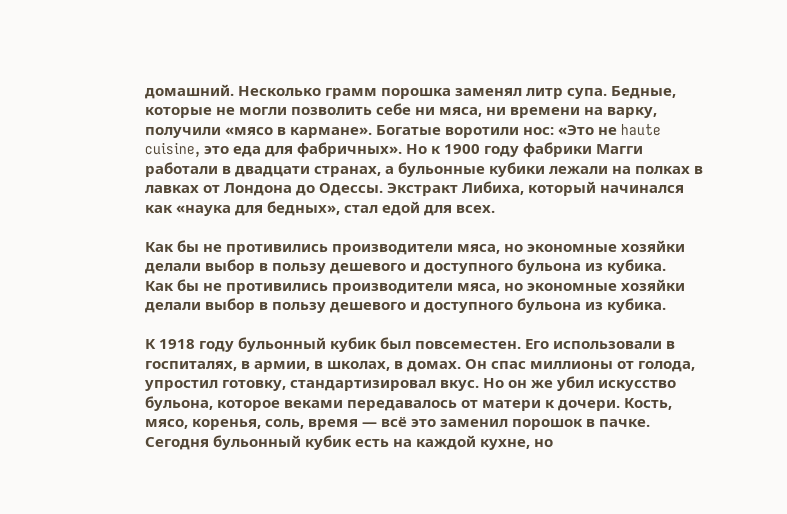домашний. Несколько грамм порошка заменял литр супа. Бедные, которые не могли позволить себе ни мяса, ни времени на варку, получили «мясо в кармане». Богатые воротили нос: «Это не haute cuisine, это еда для фабричных». Но к 1900 году фабрики Магги работали в двадцати странах, а бульонные кубики лежали на полках в лавках от Лондона до Одессы. Экстракт Либиха, который начинался как «наука для бедных», стал едой для всех.

Как бы не противились производители мяса, но экономные хозяйки делали выбор в пользу дешевого и доступного бульона из кубика.
Как бы не противились производители мяса, но экономные хозяйки делали выбор в пользу дешевого и доступного бульона из кубика.

К 1918 году бульонный кубик был повсеместен. Его использовали в госпиталях, в армии, в школах, в домах. Он спас миллионы от голода, упростил готовку, стандартизировал вкус. Но он же убил искусство бульона, которое веками передавалось от матери к дочери. Кость, мясо, коренья, соль, время — всё это заменил порошок в пачке. Сегодня бульонный кубик есть на каждой кухне, но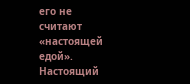его не считают «настоящей едой». Настоящий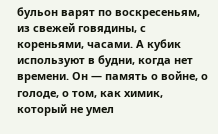бульон варят по воскресеньям, из свежей говядины, с кореньями, часами. А кубик используют в будни, когда нет времени. Он — память о войне, о голоде, о том, как химик, который не умел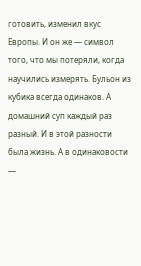готовить, изменил вкус Европы. И он же — символ того, что мы потеряли, когда научились измерять. Бульон из кубика всегда одинаков. А домашний суп каждый раз разный. И в этой разности была жизнь. А в одинаковости —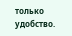только удобство.